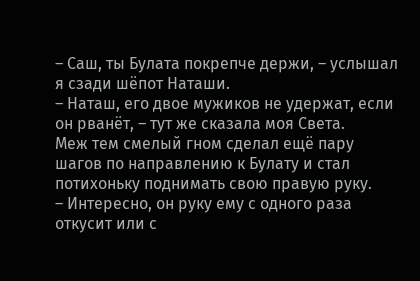– Саш, ты Булата покрепче держи, – услышал я сзади шёпот Наташи.
– Наташ, его двое мужиков не удержат, если он рванёт, – тут же сказала моя Света.
Меж тем смелый гном сделал ещё пару шагов по направлению к Булату и стал потихоньку поднимать свою правую руку.
– Интересно, он руку ему с одного раза откусит или с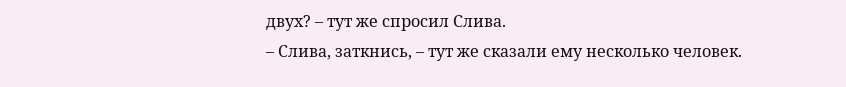двух? – тут же спросил Слива.
– Слива, заткнись, – тут же сказали ему несколько человек.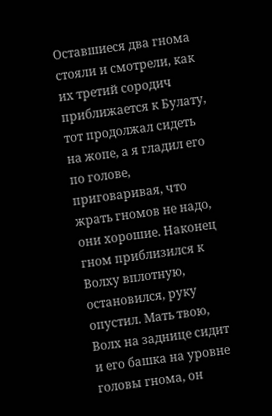Оставшиеся два гнома стояли и смотрели, как их третий сородич приближается к Булату, тот продолжал сидеть на жопе, а я гладил его по голове, приговаривая, что жрать гномов не надо, они хорошие. Наконец гном приблизился к Волху вплотную, остановился, руку опустил. Мать твою, Волх на заднице сидит и его башка на уровне головы гнома, он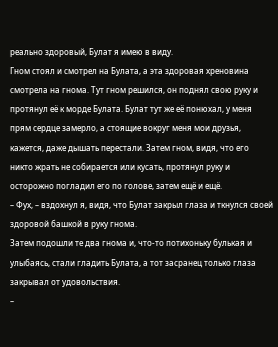реально здоровый, Булат я имею в виду.
Гном стоял и смотрел на Булата, а эта здоровая хреновина смотрела на гнома. Тут гном решился, он поднял свою руку и протянул её к морде Булата. Булат тут же её понюхал, у меня прям сердце замерло, а стоящие вокруг меня мои друзья, кажется, даже дышать перестали. Затем гном, видя, что его никто жрать не собирается или кусать, протянул руку и осторожно погладил его по голове, затем ещё и ещё.
– Фух, – вздохнул я, видя, что Булат закрыл глаза и ткнулся своей здоровой башкой в руку гнома.
Затем подошли те два гнома и, что-то потихоньку булькая и улыбаясь, стали гладить Булата, а тот засранец только глаза закрывал от удовольствия.
–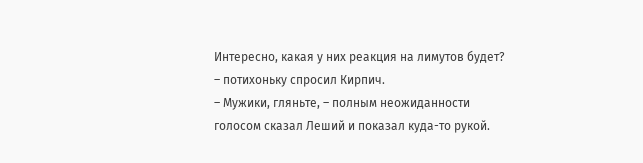Интересно, какая у них реакция на лимутов будет? – потихоньку спросил Кирпич.
– Мужики, гляньте, – полным неожиданности голосом сказал Леший и показал куда-то рукой.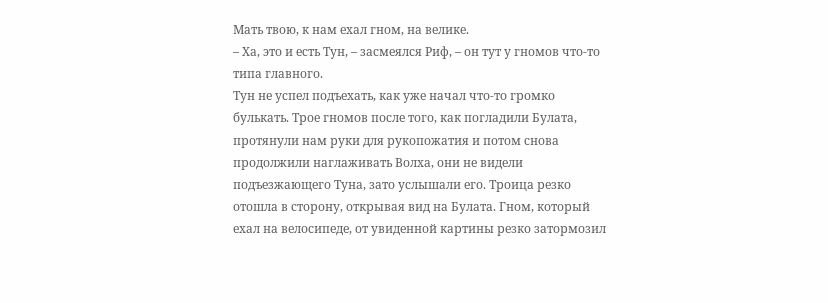Мать твою, к нам ехал гном, на велике.
– Ха, это и есть Тун, – засмеялся Риф, – он тут у гномов что-то типа главного.
Тун не успел подъехать, как уже начал что-то громко булькать. Трое гномов после того, как погладили Булата, протянули нам руки для рукопожатия и потом снова продолжили наглаживать Волха, они не видели подъезжающего Туна, зато услышали его. Троица резко отошла в сторону, открывая вид на Булата. Гном, который ехал на велосипеде, от увиденной картины резко затормозил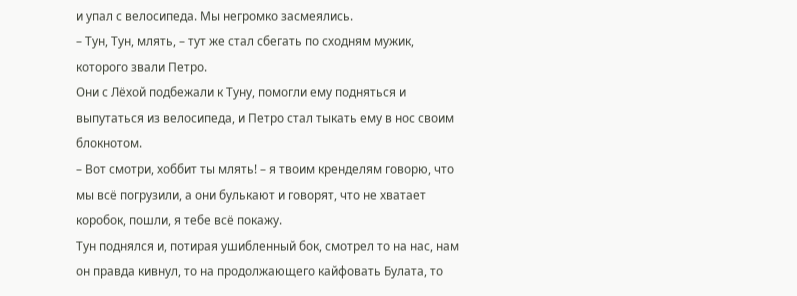и упал с велосипеда. Мы негромко засмеялись.
– Тун, Тун, млять, – тут же стал сбегать по сходням мужик, которого звали Петро.
Они с Лёхой подбежали к Туну, помогли ему подняться и выпутаться из велосипеда, и Петро стал тыкать ему в нос своим блокнотом.
– Вот смотри, хоббит ты млять! – я твоим кренделям говорю, что мы всё погрузили, а они булькают и говорят, что не хватает коробок, пошли, я тебе всё покажу.
Тун поднялся и, потирая ушибленный бок, смотрел то на нас, нам он правда кивнул, то на продолжающего кайфовать Булата, то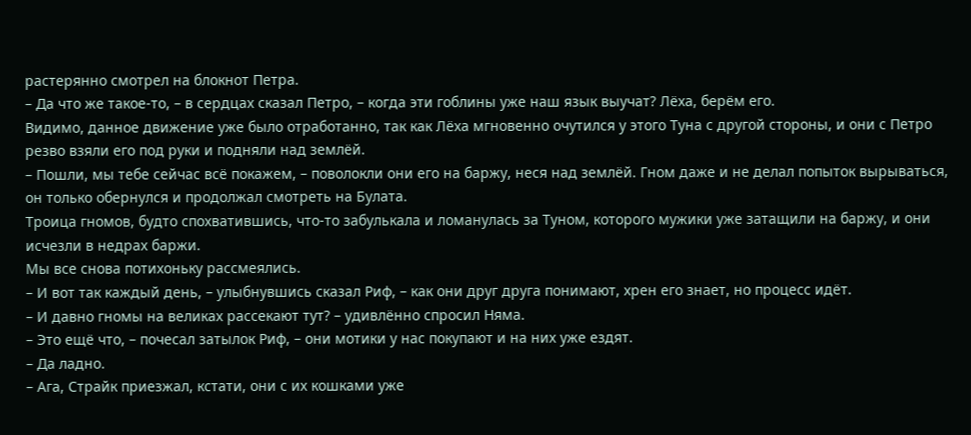растерянно смотрел на блокнот Петра.
– Да что же такое-то, – в сердцах сказал Петро, – когда эти гоблины уже наш язык выучат? Лёха, берём его.
Видимо, данное движение уже было отработанно, так как Лёха мгновенно очутился у этого Туна с другой стороны, и они с Петро резво взяли его под руки и подняли над землёй.
– Пошли, мы тебе сейчас всё покажем, – поволокли они его на баржу, неся над землёй. Гном даже и не делал попыток вырываться, он только обернулся и продолжал смотреть на Булата.
Троица гномов, будто спохватившись, что-то забулькала и ломанулась за Туном, которого мужики уже затащили на баржу, и они исчезли в недрах баржи.
Мы все снова потихоньку рассмеялись.
– И вот так каждый день, – улыбнувшись сказал Риф, – как они друг друга понимают, хрен его знает, но процесс идёт.
– И давно гномы на великах рассекают тут? – удивлённо спросил Няма.
– Это ещё что, – почесал затылок Риф, – они мотики у нас покупают и на них уже ездят.
– Да ладно.
– Ага, Страйк приезжал, кстати, они с их кошками уже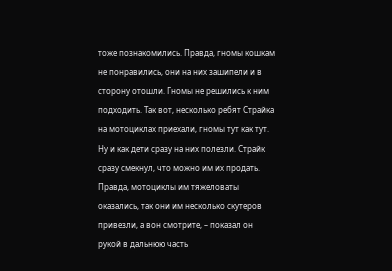тоже познакомились. Правда, гномы кошкам не понравились, они на них зашипели и в сторону отошли. Гномы не решились к ним подходить. Так вот, несколько ребят Страйка на мотоциклах приехали, гномы тут как тут. Ну и как дети сразу на них полезли. Страйк сразу смекнул, что можно им их продать. Правда, мотоциклы им тяжеловаты оказались, так они им несколько скутеров привезли, а вон смотрите, – показал он рукой в дальнюю часть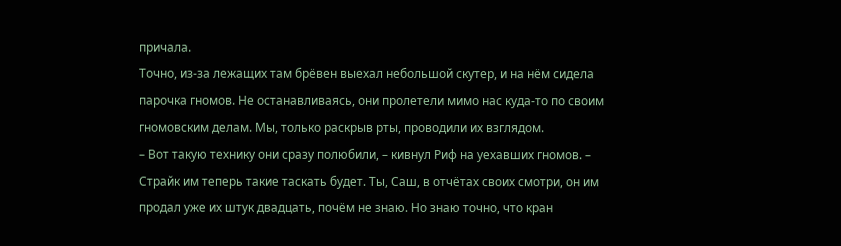причала.
Точно, из-за лежащих там брёвен выехал небольшой скутер, и на нём сидела парочка гномов. Не останавливаясь, они пролетели мимо нас куда-то по своим гномовским делам. Мы, только раскрыв рты, проводили их взглядом.
– Вот такую технику они сразу полюбили, – кивнул Риф на уехавших гномов. – Страйк им теперь такие таскать будет. Ты, Саш, в отчётах своих смотри, он им продал уже их штук двадцать, почём не знаю. Но знаю точно, что кран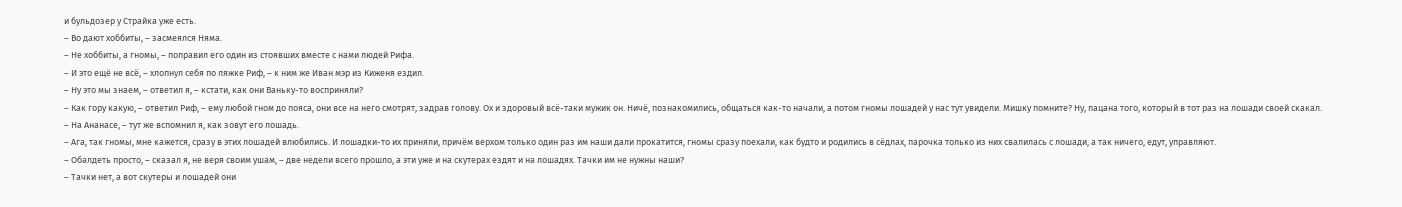и бульдозер у Страйка уже есть.
– Во дают хоббиты, – засмеялся Няма.
– Не хоббиты, а гномы, – поправил его один из стоявших вместе с нами людей Рифа.
– И это ещё не всё, – хлопнул себя по ляжке Риф, – к ним же Иван мэр из Киженя ездил.
– Ну это мы знаем, – ответил я, – кстати, как они Ваньку-то восприняли?
– Как гору какую, – ответил Риф, – ему любой гном до пояса, они все на него смотрят, задрав голову. Ох и здоровый всё-таки мужик он. Ничё, познакомились, общаться как-то начали, а потом гномы лошадей у нас тут увидели. Мишку помните? Ну, пацана того, который в тот раз на лошади своей скакал.
– На Ананасе, – тут же вспомнил я, как зовут его лошадь.
– Ага, так гномы, мне кажется, сразу в этих лошадей влюбились. И лошадки-то их приняли, причём верхом только один раз им наши дали прокатится, гномы сразу поехали, как будто и родились в сёдлах, парочка только из них свалилась с лошади, а так ничего, едут, управляют.
– Обалдеть просто, – сказал я, не веря своим ушам, – две недели всего прошло, а эти уже и на скутерах ездят и на лошадях. Тачки им не нужны наши?
– Тачки нет, а вот скутеры и лошадей они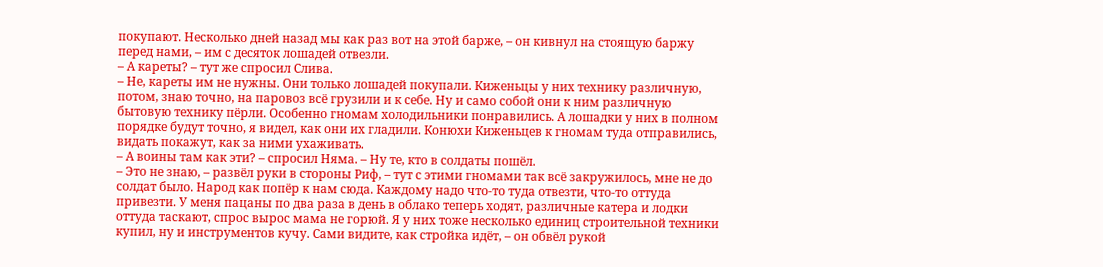покупают. Несколько дней назад мы как раз вот на этой барже, – он кивнул на стоящую баржу перед нами, – им с десяток лошадей отвезли.
– А кареты? – тут же спросил Слива.
– Не, кареты им не нужны. Они только лошадей покупали. Киженьцы у них технику различную, потом, знаю точно, на паровоз всё грузили и к себе. Ну и само собой они к ним различную бытовую технику пёрли. Особенно гномам холодильники понравились. А лошадки у них в полном порядке будут точно, я видел, как они их гладили. Конюхи Киженьцев к гномам туда отправились, видать покажут, как за ними ухаживать.
– А воины там как эти? – спросил Няма. – Ну те, кто в солдаты пошёл.
– Это не знаю, – развёл руки в стороны Риф, – тут с этими гномами так всё закружилось, мне не до солдат было. Народ как попёр к нам сюда. Каждому надо что-то туда отвезти, что-то оттуда привезти. У меня пацаны по два раза в день в облако теперь ходят, различные катера и лодки оттуда таскают, спрос вырос мама не горюй. Я у них тоже несколько единиц строительной техники купил, ну и инструментов кучу. Сами видите, как стройка идёт, – он обвёл рукой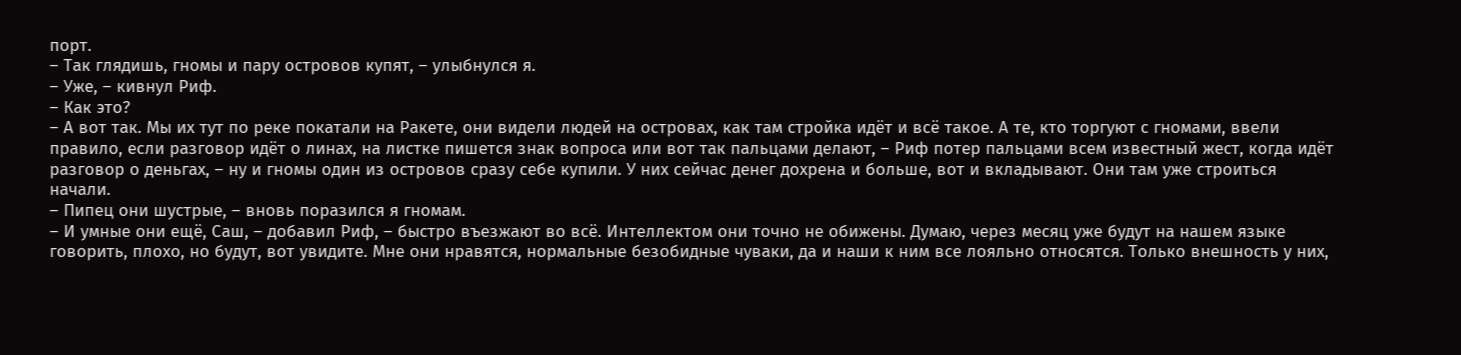порт.
– Так глядишь, гномы и пару островов купят, – улыбнулся я.
– Уже, – кивнул Риф.
– Как это?
– А вот так. Мы их тут по реке покатали на Ракете, они видели людей на островах, как там стройка идёт и всё такое. А те, кто торгуют с гномами, ввели правило, если разговор идёт о линах, на листке пишется знак вопроса или вот так пальцами делают, – Риф потер пальцами всем известный жест, когда идёт разговор о деньгах, – ну и гномы один из островов сразу себе купили. У них сейчас денег дохрена и больше, вот и вкладывают. Они там уже строиться начали.
– Пипец они шустрые, – вновь поразился я гномам.
– И умные они ещё, Саш, – добавил Риф, – быстро въезжают во всё. Интеллектом они точно не обижены. Думаю, через месяц уже будут на нашем языке говорить, плохо, но будут, вот увидите. Мне они нравятся, нормальные безобидные чуваки, да и наши к ним все лояльно относятся. Только внешность у них,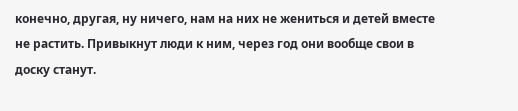конечно, другая, ну ничего, нам на них не жениться и детей вместе не растить. Привыкнут люди к ним, через год они вообще свои в доску станут.